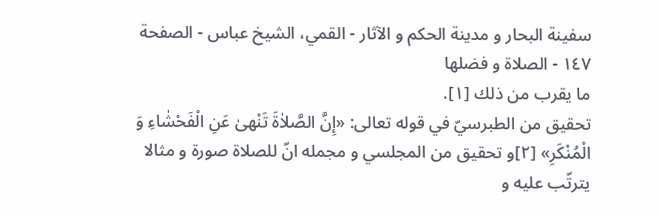سفینة البحار و مدینة الحکم و الآثار - القمي، الشيخ عباس - الصفحة ١٤٧ - الصلاة و فضلها
ما يقرب من ذلك [١].
تحقيق من الطبرسيّ في قوله تعالى: «إِنَّ الصَّلاٰةَ تَنْهىٰ عَنِ الْفَحْشٰاءِ وَ الْمُنْكَرِ» [٢]و تحقيق من المجلسي و مجمله انّ للصلاة صورة و مثالا يترتّب عليه و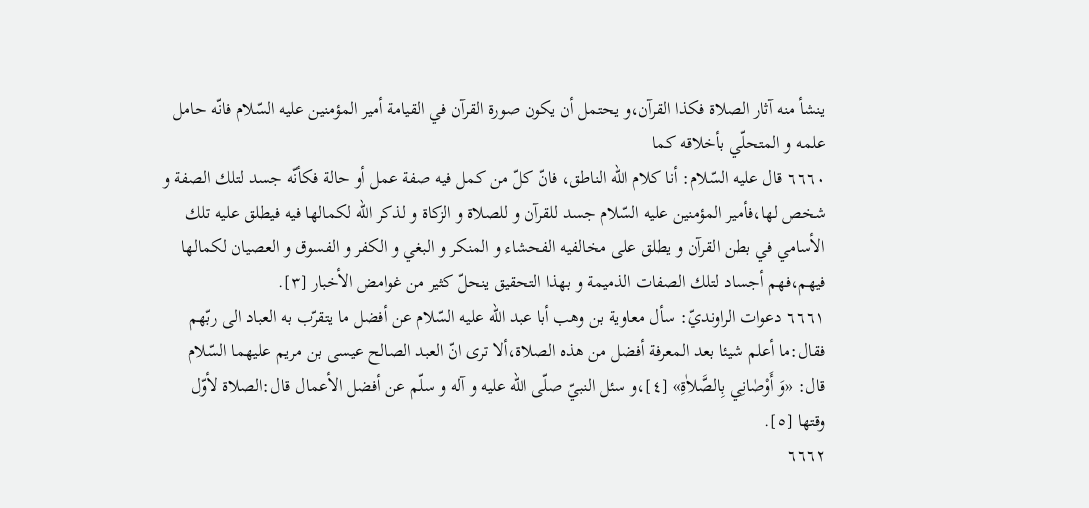ينشأ منه آثار الصلاة فكذا القرآن،و يحتمل أن يكون صورة القرآن في القيامة أمير المؤمنين عليه السّلام فانّه حامل علمه و المتحلّي بأخلاقه كما
٦٦٦٠ قال عليه السّلام: أنا كلام اللّه الناطق، فانّ كلّ من كمل فيه صفة عمل أو حالة فكأنّه جسد لتلك الصفة و شخص لها،فأمير المؤمنين عليه السّلام جسد للقرآن و للصلاة و الزكاة و لذكر اللّه لكمالها فيه فيطلق عليه تلك الأسامي في بطن القرآن و يطلق على مخالفيه الفحشاء و المنكر و البغي و الكفر و الفسوق و العصيان لكمالها فيهم،فهم أجساد لتلك الصفات الذميمة و بهذا التحقيق ينحلّ كثير من غوامض الأخبار [٣].
٦٦٦١ دعوات الراونديّ: سأل معاوية بن وهب أبا عبد اللّه عليه السّلام عن أفضل ما يتقرّب به العباد الى ربّهم فقال:ما أعلم شيئا بعد المعرفة أفضل من هذه الصلاة،ألا ترى انّ العبد الصالح عيسى بن مريم عليهما السّلام قال: «وَ أَوْصٰانِي بِالصَّلاٰةِ» [٤]،و سئل النبيّ صلّى اللّه عليه و آله و سلّم عن أفضل الأعمال قال:الصلاة لأوّل وقتها [٥].
٦٦٦٢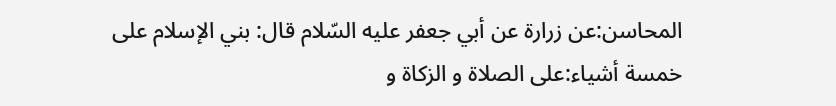المحاسن:عن زرارة عن أبي جعفر عليه السّلام قال: بني الإسلام على خمسة أشياء:على الصلاة و الزكاة و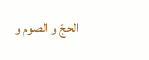الحجّ و الصوم و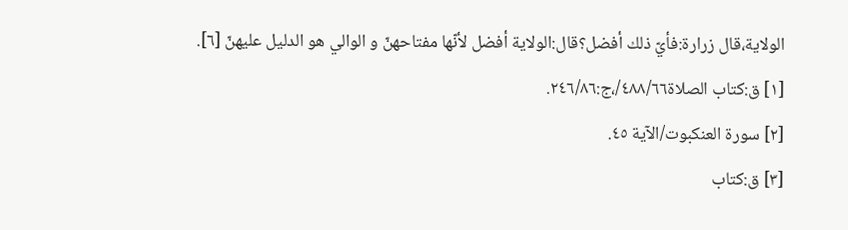الولاية،قال زرارة:فأيّ ذلك أفضل؟قال:الولاية أفضل لأنّها مفتاحهنّ و الوالي هو الدليل عليهنّ [٦].
[١] ق:كتاب الصلاة٤٨٨/٦٦/،ج:٢٤٦/٨٦.
[٢] سورة العنكبوت/الآية ٤٥.
[٣] ق:كتاب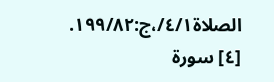الصلاة٤/١/،ج:١٩٩/٨٢.
[٤] سورة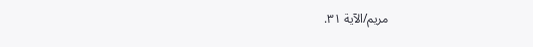مريم/الآية ٣١.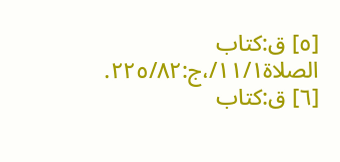[٥] ق:كتاب الصلاة١١/١/،ج:٢٢٥/٨٢.
[٦] ق:كتاب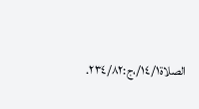الصلاة١٤/١/،ج:٢٣٤/٨٢.